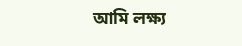আমি লক্ষ্য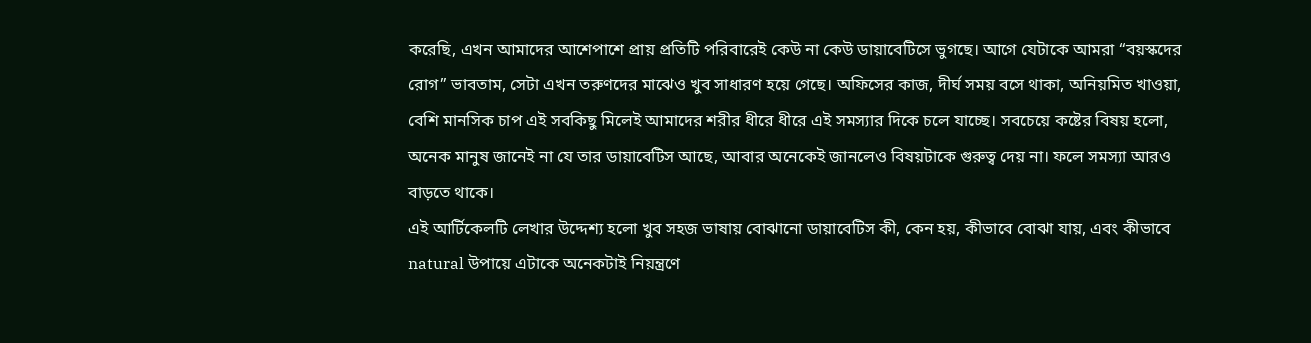করেছি, এখন আমাদের আশেপাশে প্রায় প্রতিটি পরিবারেই কেউ না কেউ ডায়াবেটিসে ভুগছে। আগে যেটাকে আমরা “বয়স্কদের রোগ” ভাবতাম, সেটা এখন তরুণদের মাঝেও খুব সাধারণ হয়ে গেছে। অফিসের কাজ, দীর্ঘ সময় বসে থাকা, অনিয়মিত খাওয়া, বেশি মানসিক চাপ এই সবকিছু মিলেই আমাদের শরীর ধীরে ধীরে এই সমস্যার দিকে চলে যাচ্ছে। সবচেয়ে কষ্টের বিষয় হলো, অনেক মানুষ জানেই না যে তার ডায়াবেটিস আছে, আবার অনেকেই জানলেও বিষয়টাকে গুরুত্ব দেয় না। ফলে সমস্যা আরও বাড়তে থাকে।
এই আর্টিকেলটি লেখার উদ্দেশ্য হলো খুব সহজ ভাষায় বোঝানো ডায়াবেটিস কী, কেন হয়, কীভাবে বোঝা যায়, এবং কীভাবে natural উপায়ে এটাকে অনেকটাই নিয়ন্ত্রণে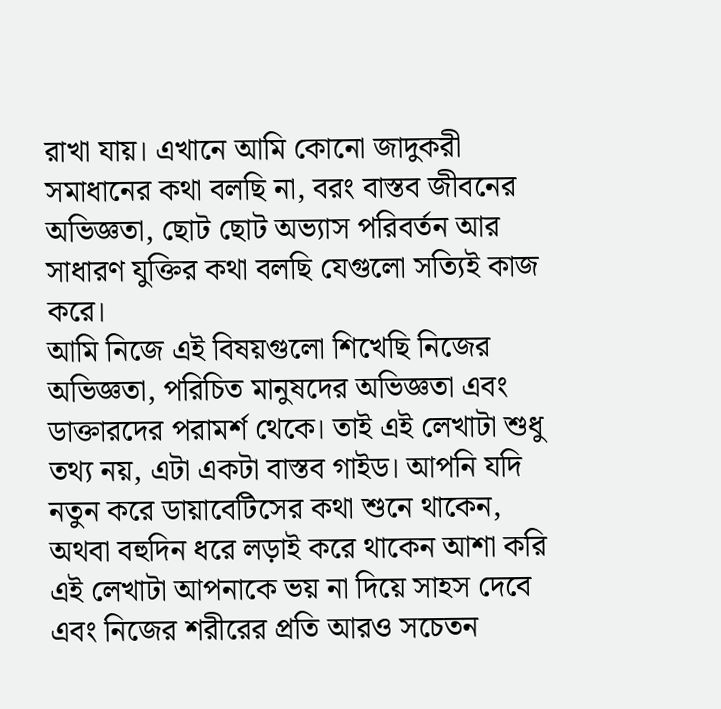রাখা যায়। এখানে আমি কোনো জাদুকরী সমাধানের কথা বলছি না, বরং বাস্তব জীবনের অভিজ্ঞতা, ছোট ছোট অভ্যাস পরিবর্তন আর সাধারণ যুক্তির কথা বলছি যেগুলো সত্যিই কাজ করে।
আমি নিজে এই বিষয়গুলো শিখেছি নিজের অভিজ্ঞতা, পরিচিত মানুষদের অভিজ্ঞতা এবং ডাক্তারদের পরামর্শ থেকে। তাই এই লেখাটা শুধু তথ্য নয়, এটা একটা বাস্তব গাইড। আপনি যদি নতুন করে ডায়াবেটিসের কথা শুনে থাকেন, অথবা বহুদিন ধরে লড়াই করে থাকেন আশা করি এই লেখাটা আপনাকে ভয় না দিয়ে সাহস দেবে এবং নিজের শরীরের প্রতি আরও সচেতন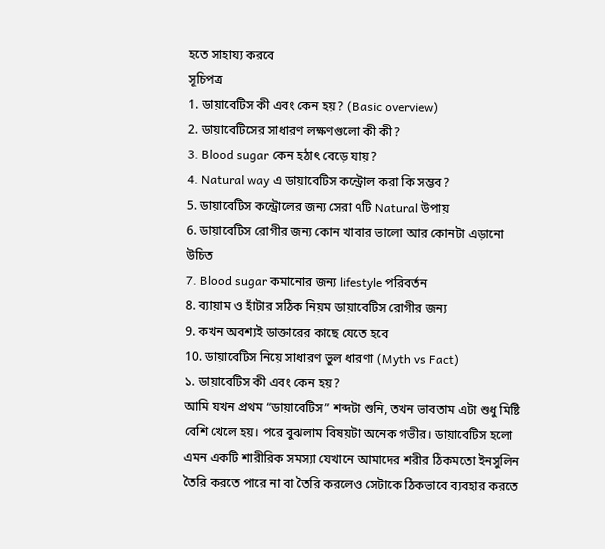হতে সাহায্য করবে
সূচিপত্র
1. ডায়াবেটিস কী এবং কেন হয়? (Basic overview)
2. ডায়াবেটিসের সাধারণ লক্ষণগুলো কী কী?
3. Blood sugar কেন হঠাৎ বেড়ে যায়?
4. Natural way এ ডায়াবেটিস কন্ট্রোল করা কি সম্ভব?
5. ডায়াবেটিস কন্ট্রোলের জন্য সেরা ৭টি Natural উপায়
6. ডায়াবেটিস রোগীর জন্য কোন খাবার ভালো আর কোনটা এড়ানো উচিত
7. Blood sugar কমানোর জন্য lifestyle পরিবর্তন
8. ব্যায়াম ও হাঁটার সঠিক নিয়ম ডায়াবেটিস রোগীর জন্য
9. কখন অবশ্যই ডাক্তারের কাছে যেতে হবে
10. ডায়াবেটিস নিয়ে সাধারণ ভুল ধারণা (Myth vs Fact)
১. ডায়াবেটিস কী এবং কেন হয়?
আমি যখন প্রথম “ডায়াবেটিস” শব্দটা শুনি, তখন ভাবতাম এটা শুধু মিষ্টি বেশি খেলে হয়। পরে বুঝলাম বিষয়টা অনেক গভীর। ডায়াবেটিস হলো এমন একটি শারীরিক সমস্যা যেখানে আমাদের শরীর ঠিকমতো ইনসুলিন তৈরি করতে পারে না বা তৈরি করলেও সেটাকে ঠিকভাবে ব্যবহার করতে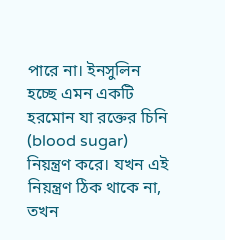পারে না। ইনসুলিন হচ্ছে এমন একটি হরমোন যা রক্তের চিনি (blood sugar) নিয়ন্ত্রণ করে। যখন এই নিয়ন্ত্রণ ঠিক থাকে না, তখন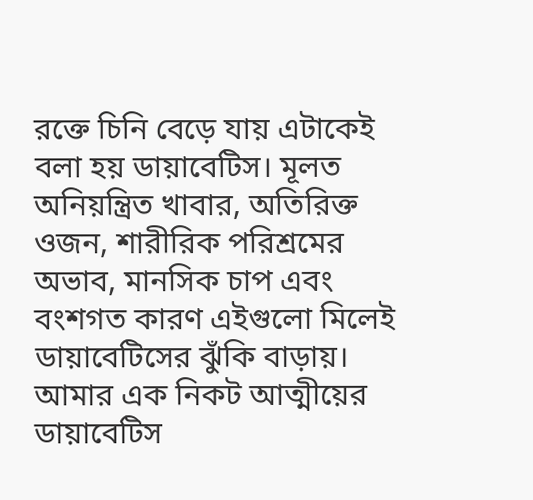রক্তে চিনি বেড়ে যায় এটাকেই বলা হয় ডায়াবেটিস। মূলত অনিয়ন্ত্রিত খাবার, অতিরিক্ত ওজন, শারীরিক পরিশ্রমের অভাব, মানসিক চাপ এবং বংশগত কারণ এইগুলো মিলেই ডায়াবেটিসের ঝুঁকি বাড়ায়।
আমার এক নিকট আত্মীয়ের ডায়াবেটিস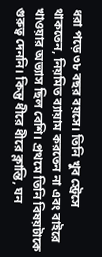ধরা পড়ে ৩৮ বছর বয়সে। তিনি খুব স্ট্রেসে থাকতেন, নিয়মিত ব্যায়াম করতেন না এবং বাইরে খাওয়ার অভ্যাস ছিল বেশি। প্রথমে তিনি বিষয়টাকে গুরুত্ব দেননি। কিন্তু ধীরে ধীরে ক্লান্তি, ঘন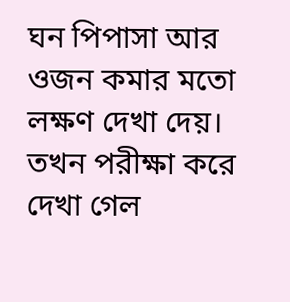ঘন পিপাসা আর ওজন কমার মতো লক্ষণ দেখা দেয়। তখন পরীক্ষা করে দেখা গেল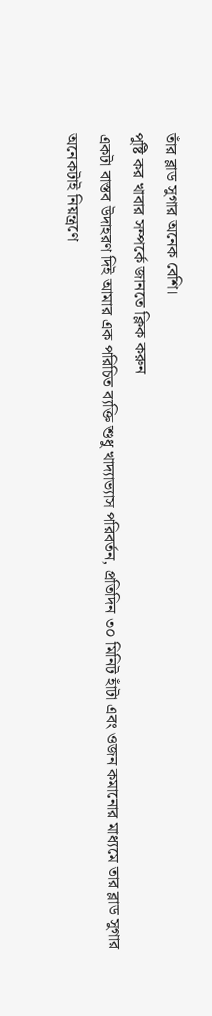তাঁর ব্লাড সুগার অনেক বেশি।
পুষ্টি কর খাবার সম্পর্কে জানতে ক্লিক করুন
একটা বাস্তব উদাহরণ দিই আমার এক পরিচিত ব্যক্তি শুধু খাদ্যাভ্যাস পরিবর্তন, প্রতিদিন ৩০ মিনিট হাঁটা এবং ওজন কমানোর মাধ্যমে তার ব্লাড সুগার অনেকটাই নিয়ন্ত্রণে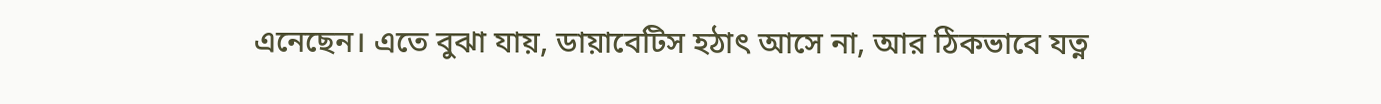এনেছেন। এতে বুঝা যায়, ডায়াবেটিস হঠাৎ আসে না, আর ঠিকভাবে যত্ন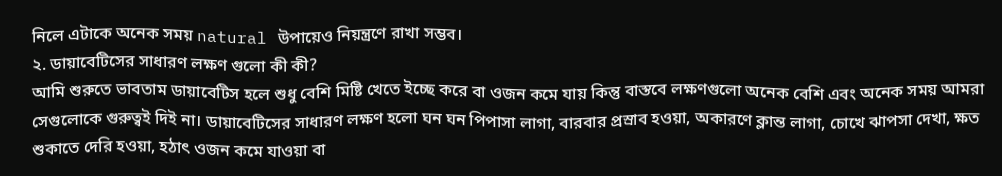নিলে এটাকে অনেক সময় natural উপায়েও নিয়ন্ত্রণে রাখা সম্ভব।
২. ডায়াবেটিসের সাধারণ লক্ষণ গুলো কী কী?
আমি শুরুতে ভাবতাম ডায়াবেটিস হলে শুধু বেশি মিষ্টি খেতে ইচ্ছে করে বা ওজন কমে যায় কিন্তু বাস্তবে লক্ষণগুলো অনেক বেশি এবং অনেক সময় আমরা সেগুলোকে গুরুত্বই দিই না। ডায়াবেটিসের সাধারণ লক্ষণ হলো ঘন ঘন পিপাসা লাগা, বারবার প্রস্রাব হওয়া, অকারণে ক্লান্ত লাগা, চোখে ঝাপসা দেখা, ক্ষত শুকাতে দেরি হওয়া, হঠাৎ ওজন কমে যাওয়া বা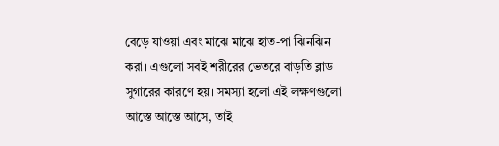বেড়ে যাওয়া এবং মাঝে মাঝে হাত-পা ঝিনঝিন করা। এগুলো সবই শরীরের ভেতরে বাড়তি ব্লাড সুগারের কারণে হয়। সমস্যা হলো এই লক্ষণগুলো আস্তে আস্তে আসে, তাই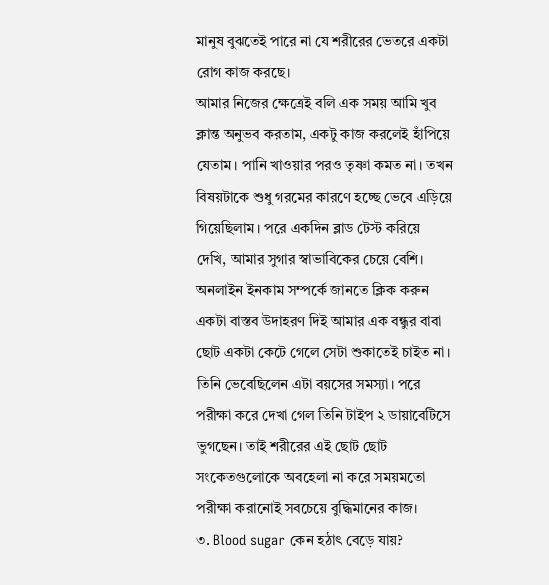মানুষ বুঝতেই পারে না যে শরীরের ভেতরে একটা রোগ কাজ করছে।
আমার নিজের ক্ষেত্রেই বলি এক সময় আমি খুব ক্লান্ত অনুভব করতাম, একটু কাজ করলেই হাঁপিয়ে যেতাম। পানি খাওয়ার পরও তৃষ্ণা কমত না। তখন বিষয়টাকে শুধু গরমের কারণে হচ্ছে ভেবে এড়িয়ে গিয়েছিলাম। পরে একদিন ব্লাড টেস্ট করিয়ে দেখি, আমার সুগার স্বাভাবিকের চেয়ে বেশি।
অনলাইন ইনকাম সম্পর্কে জানতে ক্লিক করুন
একটা বাস্তব উদাহরণ দিই আমার এক বন্ধুর বাবা ছোট একটা কেটে গেলে সেটা শুকাতেই চাইত না। তিনি ভেবেছিলেন এটা বয়সের সমস্যা। পরে পরীক্ষা করে দেখা গেল তিনি টাইপ ২ ডায়াবেটিসে ভুগছেন। তাই শরীরের এই ছোট ছোট সংকেতগুলোকে অবহেলা না করে সময়মতো পরীক্ষা করানোই সবচেয়ে বুদ্ধিমানের কাজ।
৩. Blood sugar কেন হঠাৎ বেড়ে যায়?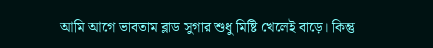আমি আগে ভাবতাম ব্লাড সুগার শুধু মিষ্টি খেলেই বাড়ে। কিন্তু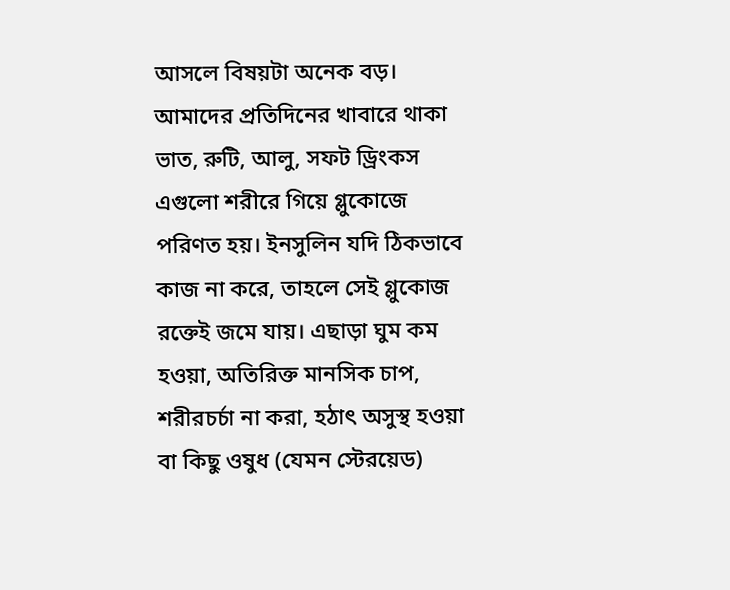আসলে বিষয়টা অনেক বড়। আমাদের প্রতিদিনের খাবারে থাকা ভাত, রুটি, আলু, সফট ড্রিংকস এগুলো শরীরে গিয়ে গ্লুকোজে পরিণত হয়। ইনসুলিন যদি ঠিকভাবে কাজ না করে, তাহলে সেই গ্লুকোজ রক্তেই জমে যায়। এছাড়া ঘুম কম হওয়া, অতিরিক্ত মানসিক চাপ, শরীরচর্চা না করা, হঠাৎ অসুস্থ হওয়া বা কিছু ওষুধ (যেমন স্টেরয়েড)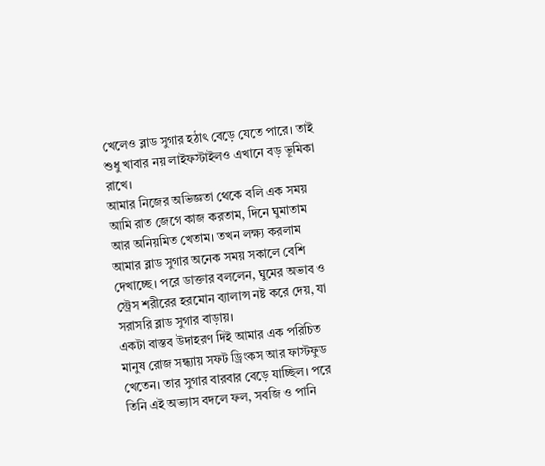খেলেও ব্লাড সুগার হঠাৎ বেড়ে যেতে পারে। তাই শুধু খাবার নয় লাইফস্টাইলও এখানে বড় ভূমিকা রাখে।
আমার নিজের অভিজ্ঞতা থেকে বলি এক সময় আমি রাত জেগে কাজ করতাম, দিনে ঘুমাতাম আর অনিয়মিত খেতাম। তখন লক্ষ্য করলাম আমার ব্লাড সুগার অনেক সময় সকালে বেশি দেখাচ্ছে। পরে ডাক্তার বললেন, ঘুমের অভাব ও স্ট্রেস শরীরের হরমোন ব্যালান্স নষ্ট করে দেয়, যা সরাসরি ব্লাড সুগার বাড়ায়।
একটা বাস্তব উদাহরণ দিই আমার এক পরিচিত মানুষ রোজ সন্ধ্যায় সফট ড্রিংকস আর ফাস্টফুড খেতেন। তার সুগার বারবার বেড়ে যাচ্ছিল। পরে তিনি এই অভ্যাস বদলে ফল, সবজি ও পানি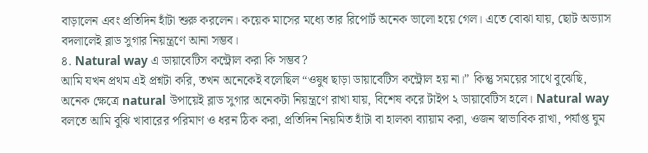বাড়ালেন এবং প্রতিদিন হাঁটা শুরু করলেন। কয়েক মাসের মধ্যে তার রিপোর্ট অনেক ভালো হয়ে গেল। এতে বোঝা যায়, ছোট অভ্যাস বদলালেই ব্লাড সুগার নিয়ন্ত্রণে আনা সম্ভব।
৪. Natural way এ ডায়াবেটিস কন্ট্রোল করা কি সম্ভব?
আমি যখন প্রথম এই প্রশ্নটা করি, তখন অনেকেই বলেছিল “ওষুধ ছাড়া ডায়াবেটিস কন্ট্রোল হয় না।” কিন্তু সময়ের সাথে বুঝেছি, অনেক ক্ষেত্রে natural উপায়েই ব্লাড সুগার অনেকটা নিয়ন্ত্রণে রাখা যায়, বিশেষ করে টাইপ ২ ডায়াবেটিস হলে। Natural way বলতে আমি বুঝি খাবারের পরিমাণ ও ধরন ঠিক করা, প্রতিদিন নিয়মিত হাঁটা বা হালকা ব্যায়াম করা, ওজন স্বাভাবিক রাখা, পর্যাপ্ত ঘুম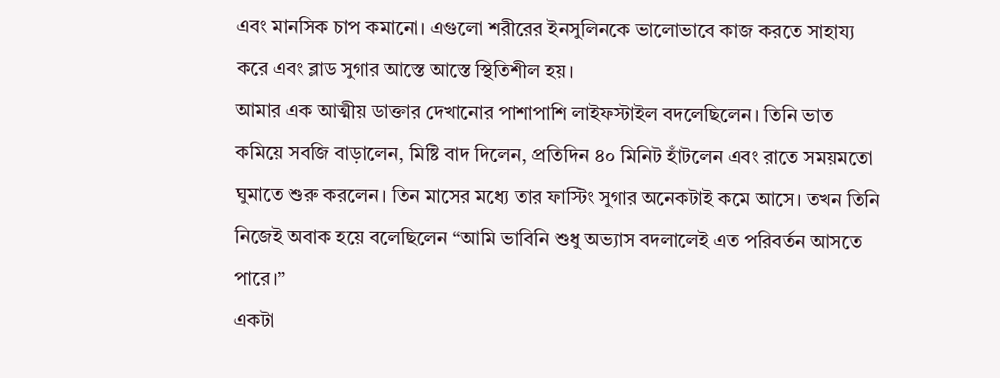এবং মানসিক চাপ কমানো। এগুলো শরীরের ইনসুলিনকে ভালোভাবে কাজ করতে সাহায্য করে এবং ব্লাড সুগার আস্তে আস্তে স্থিতিশীল হয়।
আমার এক আত্মীয় ডাক্তার দেখানোর পাশাপাশি লাইফস্টাইল বদলেছিলেন। তিনি ভাত কমিয়ে সবজি বাড়ালেন, মিষ্টি বাদ দিলেন, প্রতিদিন ৪০ মিনিট হাঁটলেন এবং রাতে সময়মতো ঘুমাতে শুরু করলেন। তিন মাসের মধ্যে তার ফাস্টিং সুগার অনেকটাই কমে আসে। তখন তিনি নিজেই অবাক হয়ে বলেছিলেন “আমি ভাবিনি শুধু অভ্যাস বদলালেই এত পরিবর্তন আসতে পারে।”
একটা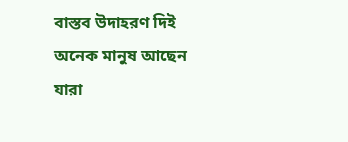বাস্তব উদাহরণ দিই অনেক মানুষ আছেন যারা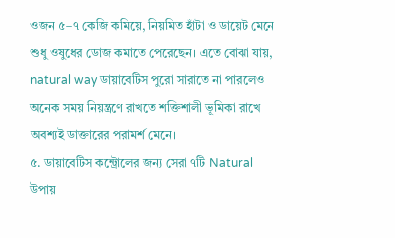ওজন ৫–৭ কেজি কমিয়ে, নিয়মিত হাঁটা ও ডায়েট মেনে শুধু ওষুধের ডোজ কমাতে পেরেছেন। এতে বোঝা যায়, natural way ডায়াবেটিস পুরো সারাতে না পারলেও অনেক সময় নিয়ন্ত্রণে রাখতে শক্তিশালী ভূমিকা রাখে অবশ্যই ডাক্তারের পরামর্শ মেনে।
৫. ডায়াবেটিস কন্ট্রোলের জন্য সেরা ৭টি Natural উপায়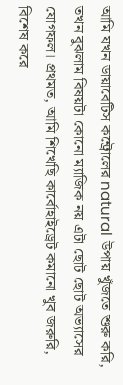আমি যখন ডায়াবেটিস কন্ট্রোলের natural উপায় খুঁজতে শুরু করি, তখন বুঝলাম বিষয়টা কোনো ম্যাজিক নয় এটা ছোট ছোট অভ্যাসের যোগফল। প্রথমত, আমি শিখেছি কার্বোহাইড্রেট কমানো খুব জরুরি, বিশেষ করে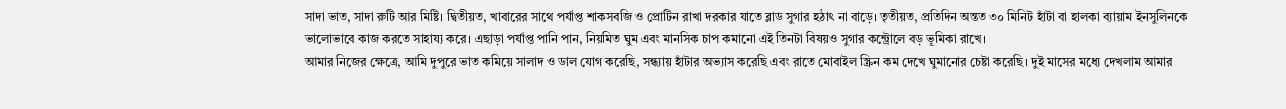সাদা ভাত, সাদা রুটি আর মিষ্টি। দ্বিতীয়ত, খাবারের সাথে পর্যাপ্ত শাকসবজি ও প্রোটিন রাখা দরকার যাতে ব্লাড সুগার হঠাৎ না বাড়ে। তৃতীয়ত, প্রতিদিন অন্তত ৩০ মিনিট হাঁটা বা হালকা ব্যায়াম ইনসুলিনকে ভালোভাবে কাজ করতে সাহায্য করে। এছাড়া পর্যাপ্ত পানি পান, নিয়মিত ঘুম এবং মানসিক চাপ কমানো এই তিনটা বিষয়ও সুগার কন্ট্রোলে বড় ভূমিকা রাখে।
আমার নিজের ক্ষেত্রে, আমি দুপুরে ভাত কমিয়ে সালাদ ও ডাল যোগ করেছি, সন্ধ্যায় হাঁটার অভ্যাস করেছি এবং রাতে মোবাইল স্ক্রিন কম দেখে ঘুমানোর চেষ্টা করেছি। দুই মাসের মধ্যে দেখলাম আমার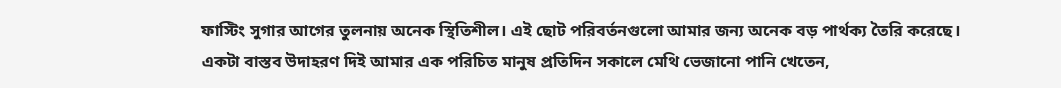ফাস্টিং সুগার আগের তুলনায় অনেক স্থিতিশীল। এই ছোট পরিবর্তনগুলো আমার জন্য অনেক বড় পার্থক্য তৈরি করেছে।
একটা বাস্তব উদাহরণ দিই আমার এক পরিচিত মানুষ প্রতিদিন সকালে মেথি ভেজানো পানি খেতেন,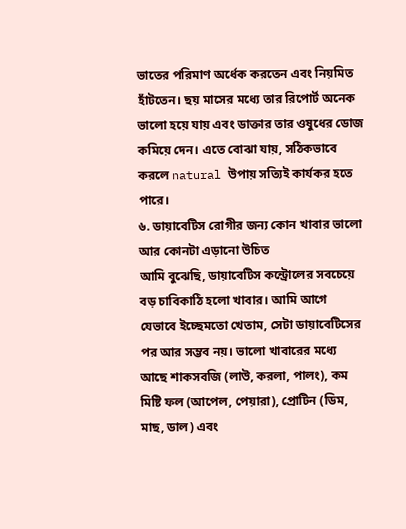ভাতের পরিমাণ অর্ধেক করতেন এবং নিয়মিত হাঁটতেন। ছয় মাসের মধ্যে তার রিপোর্ট অনেক ভালো হয়ে যায় এবং ডাক্তার তার ওষুধের ডোজ কমিয়ে দেন। এতে বোঝা যায়, সঠিকভাবে করলে natural উপায় সত্যিই কার্যকর হতে পারে।
৬. ডায়াবেটিস রোগীর জন্য কোন খাবার ভালো আর কোনটা এড়ানো উচিত
আমি বুঝেছি, ডায়াবেটিস কন্ট্রোলের সবচেয়ে বড় চাবিকাঠি হলো খাবার। আমি আগে যেভাবে ইচ্ছেমতো খেতাম, সেটা ডায়াবেটিসের পর আর সম্ভব নয়। ভালো খাবারের মধ্যে আছে শাকসবজি (লাউ, করলা, পালং), কম মিষ্টি ফল (আপেল, পেয়ারা), প্রোটিন (ডিম, মাছ, ডাল) এবং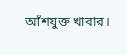আঁশযুক্ত খাবার।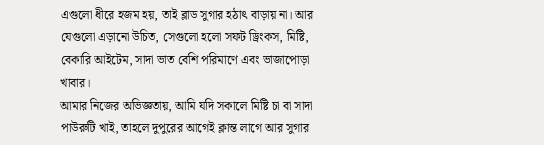এগুলো ধীরে হজম হয়, তাই ব্লাড সুগার হঠাৎ বাড়ায় না। আর যেগুলো এড়ানো উচিত, সেগুলো হলো সফট ড্রিংকস, মিষ্টি, বেকারি আইটেম, সাদা ভাত বেশি পরিমাণে এবং ভাজাপোড়া খাবার।
আমার নিজের অভিজ্ঞতায়, আমি যদি সকালে মিষ্টি চা বা সাদা পাউরুটি খাই, তাহলে দুপুরের আগেই ক্লান্ত লাগে আর সুগার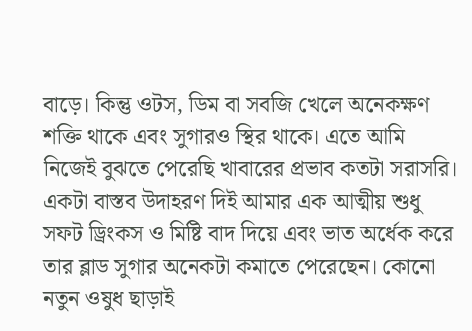বাড়ে। কিন্তু ওটস, ডিম বা সবজি খেলে অনেকক্ষণ শক্তি থাকে এবং সুগারও স্থির থাকে। এতে আমি নিজেই বুঝতে পেরেছি খাবারের প্রভাব কতটা সরাসরি।
একটা বাস্তব উদাহরণ দিই আমার এক আত্মীয় শুধু সফট ড্রিংকস ও মিষ্টি বাদ দিয়ে এবং ভাত অর্ধেক করে তার ব্লাড সুগার অনেকটা কমাতে পেরেছেন। কোনো নতুন ওষুধ ছাড়াই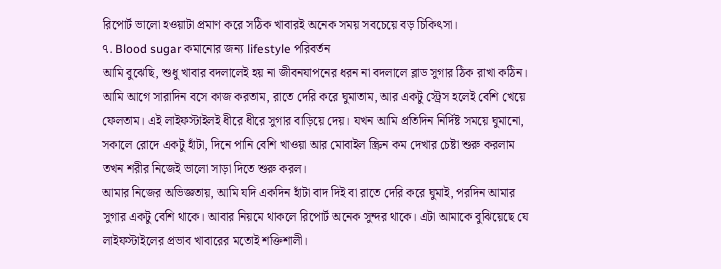রিপোর্ট ভালো হওয়াটা প্রমাণ করে সঠিক খাবারই অনেক সময় সবচেয়ে বড় চিকিৎসা।
৭. Blood sugar কমানোর জন্য lifestyle পরিবর্তন
আমি বুঝেছি, শুধু খাবার বদলালেই হয় না জীবনযাপনের ধরন না বদলালে ব্লাড সুগার ঠিক রাখা কঠিন। আমি আগে সারাদিন বসে কাজ করতাম, রাতে দেরি করে ঘুমাতাম, আর একটু স্ট্রেস হলেই বেশি খেয়ে ফেলতাম। এই লাইফস্টাইলই ধীরে ধীরে সুগার বাড়িয়ে দেয়। যখন আমি প্রতিদিন নির্দিষ্ট সময়ে ঘুমানো, সকালে রোদে একটু হাঁটা, দিনে পানি বেশি খাওয়া আর মোবাইল স্ক্রিন কম দেখার চেষ্টা শুরু করলাম তখন শরীর নিজেই ভালো সাড়া দিতে শুরু করল।
আমার নিজের অভিজ্ঞতায়, আমি যদি একদিন হাঁটা বাদ দিই বা রাতে দেরি করে ঘুমাই, পরদিন আমার সুগার একটু বেশি থাকে। আবার নিয়মে থাকলে রিপোর্ট অনেক সুন্দর থাকে। এটা আমাকে বুঝিয়েছে যে লাইফস্টাইলের প্রভাব খাবারের মতোই শক্তিশালী।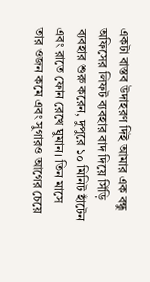একটা বাস্তব উদাহরণ দিই আমার এক বন্ধু অফিসের লিফট ব্যবহার বাদ দিয়ে সিঁড়ি ব্যবহার শুরু করেন, দুপুরে ১০ মিনিট হাঁটেন এবং রাতে ফোন রেখে ঘুমান। তিন মাসে তার ওজন কমে এবং সুগারও আগের চেয়ে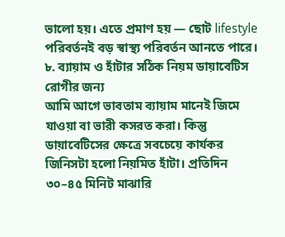ভালো হয়। এতে প্রমাণ হয় — ছোট lifestyle পরিবর্তনই বড় স্বাস্থ্য পরিবর্তন আনতে পারে।
৮. ব্যায়াম ও হাঁটার সঠিক নিয়ম ডায়াবেটিস রোগীর জন্য
আমি আগে ভাবতাম ব্যায়াম মানেই জিমে যাওয়া বা ভারী কসরত করা। কিন্তু ডায়াবেটিসের ক্ষেত্রে সবচেয়ে কার্যকর জিনিসটা হলো নিয়মিত হাঁটা। প্রতিদিন ৩০–৪৫ মিনিট মাঝারি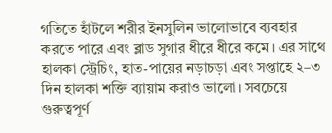গতিতে হাঁটলে শরীর ইনসুলিন ভালোভাবে ব্যবহার করতে পারে এবং ব্লাড সুগার ধীরে ধীরে কমে। এর সাথে হালকা স্ট্রেচিং, হাত-পায়ের নড়াচড়া এবং সপ্তাহে ২–৩ দিন হালকা শক্তি ব্যায়াম করাও ভালো। সবচেয়ে গুরুত্বপূর্ণ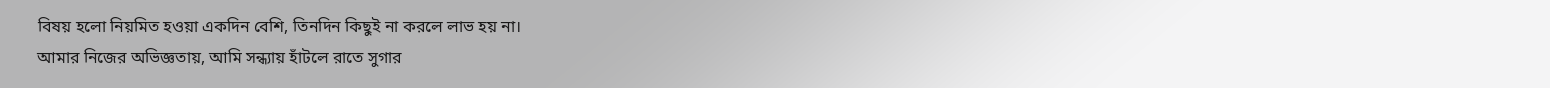বিষয় হলো নিয়মিত হওয়া একদিন বেশি, তিনদিন কিছুই না করলে লাভ হয় না।
আমার নিজের অভিজ্ঞতায়, আমি সন্ধ্যায় হাঁটলে রাতে সুগার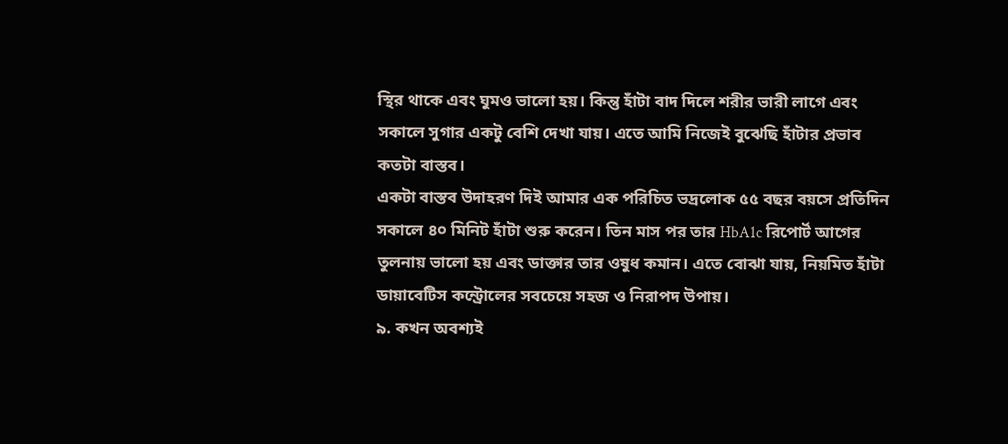স্থির থাকে এবং ঘুমও ভালো হয়। কিন্তু হাঁটা বাদ দিলে শরীর ভারী লাগে এবং সকালে সুগার একটু বেশি দেখা যায়। এতে আমি নিজেই বুঝেছি হাঁটার প্রভাব কতটা বাস্তব।
একটা বাস্তব উদাহরণ দিই আমার এক পরিচিত ভদ্রলোক ৫৫ বছর বয়সে প্রতিদিন সকালে ৪০ মিনিট হাঁটা শুরু করেন। তিন মাস পর তার HbA1c রিপোর্ট আগের তুলনায় ভালো হয় এবং ডাক্তার তার ওষুধ কমান। এতে বোঝা যায়, নিয়মিত হাঁটা ডায়াবেটিস কন্ট্রোলের সবচেয়ে সহজ ও নিরাপদ উপায়।
৯. কখন অবশ্যই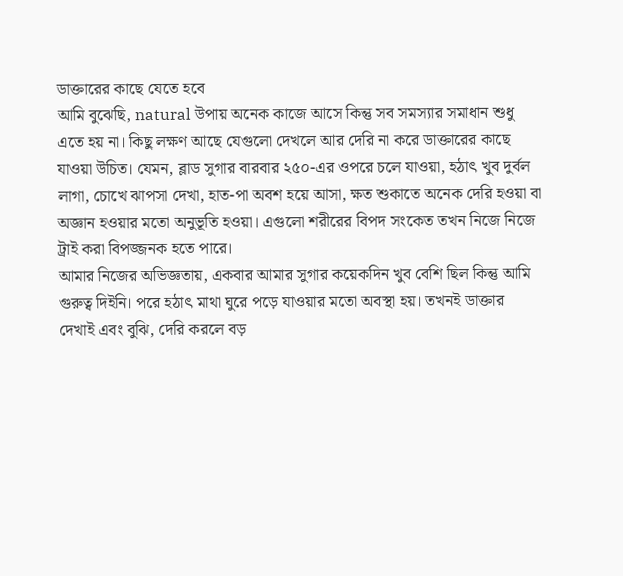ডাক্তারের কাছে যেতে হবে
আমি বুঝেছি, natural উপায় অনেক কাজে আসে কিন্তু সব সমস্যার সমাধান শুধু এতে হয় না। কিছু লক্ষণ আছে যেগুলো দেখলে আর দেরি না করে ডাক্তারের কাছে যাওয়া উচিত। যেমন, ব্লাড সুগার বারবার ২৫০-এর ওপরে চলে যাওয়া, হঠাৎ খুব দুর্বল লাগা, চোখে ঝাপসা দেখা, হাত-পা অবশ হয়ে আসা, ক্ষত শুকাতে অনেক দেরি হওয়া বা অজ্ঞান হওয়ার মতো অনুভূতি হওয়া। এগুলো শরীরের বিপদ সংকেত তখন নিজে নিজে ট্রাই করা বিপজ্জনক হতে পারে।
আমার নিজের অভিজ্ঞতায়, একবার আমার সুগার কয়েকদিন খুব বেশি ছিল কিন্তু আমি গুরুত্ব দিইনি। পরে হঠাৎ মাথা ঘুরে পড়ে যাওয়ার মতো অবস্থা হয়। তখনই ডাক্তার দেখাই এবং বুঝি, দেরি করলে বড়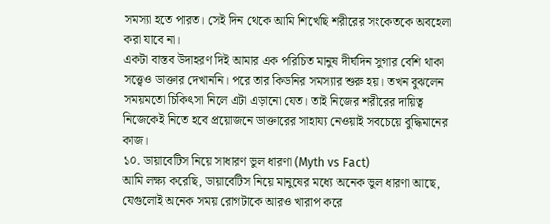সমস্যা হতে পারত। সেই দিন থেকে আমি শিখেছি শরীরের সংকেতকে অবহেলা করা যাবে না।
একটা বাস্তব উদাহরণ দিই আমার এক পরিচিত মানুষ দীর্ঘদিন সুগার বেশি থাকা সত্ত্বেও ডাক্তার দেখাননি। পরে তার কিডনির সমস্যার শুরু হয়। তখন বুঝলেন সময়মতো চিকিৎসা নিলে এটা এড়ানো যেত। তাই নিজের শরীরের দায়িত্ব নিজেকেই নিতে হবে প্রয়োজনে ডাক্তারের সাহায্য নেওয়াই সবচেয়ে বুদ্ধিমানের কাজ।
১০. ডায়াবেটিস নিয়ে সাধারণ ভুল ধারণা (Myth vs Fact)
আমি লক্ষ্য করেছি, ডায়াবেটিস নিয়ে মানুষের মধ্যে অনেক ভুল ধারণা আছে, যেগুলোই অনেক সময় রোগটাকে আরও খারাপ করে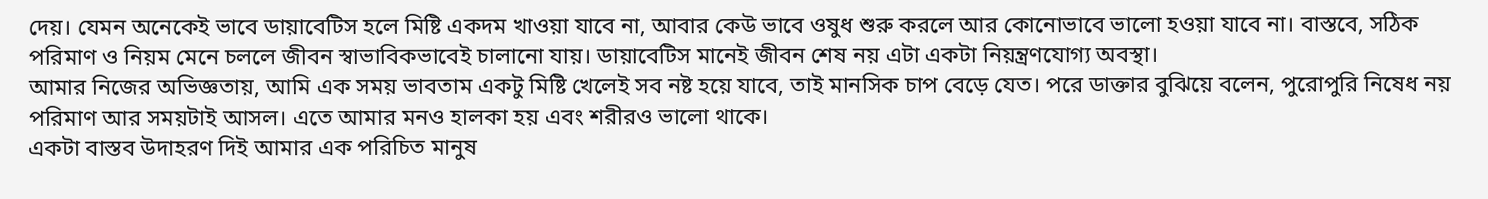দেয়। যেমন অনেকেই ভাবে ডায়াবেটিস হলে মিষ্টি একদম খাওয়া যাবে না, আবার কেউ ভাবে ওষুধ শুরু করলে আর কোনোভাবে ভালো হওয়া যাবে না। বাস্তবে, সঠিক পরিমাণ ও নিয়ম মেনে চললে জীবন স্বাভাবিকভাবেই চালানো যায়। ডায়াবেটিস মানেই জীবন শেষ নয় এটা একটা নিয়ন্ত্রণযোগ্য অবস্থা।
আমার নিজের অভিজ্ঞতায়, আমি এক সময় ভাবতাম একটু মিষ্টি খেলেই সব নষ্ট হয়ে যাবে, তাই মানসিক চাপ বেড়ে যেত। পরে ডাক্তার বুঝিয়ে বলেন, পুরোপুরি নিষেধ নয় পরিমাণ আর সময়টাই আসল। এতে আমার মনও হালকা হয় এবং শরীরও ভালো থাকে।
একটা বাস্তব উদাহরণ দিই আমার এক পরিচিত মানুষ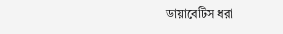ডায়াবেটিস ধরা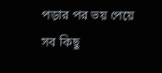পড়ার পর ভয় পেয়ে সব কিছু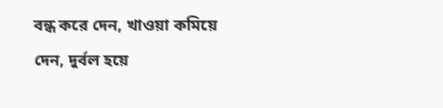বন্ধ করে দেন, খাওয়া কমিয়ে দেন, দুর্বল হয়ে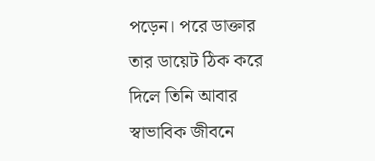পড়েন। পরে ডাক্তার তার ডায়েট ঠিক করে দিলে তিনি আবার স্বাভাবিক জীবনে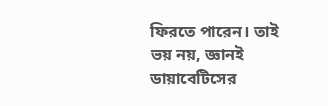ফিরতে পারেন। তাই ভয় নয়, জ্ঞানই ডায়াবেটিসের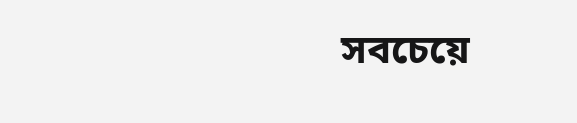সবচেয়ে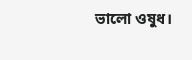ভালো ওষুধ।